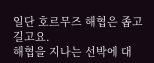일단 호르무즈 해협은 좁고 길고요.
해협을 지나는 선박에 대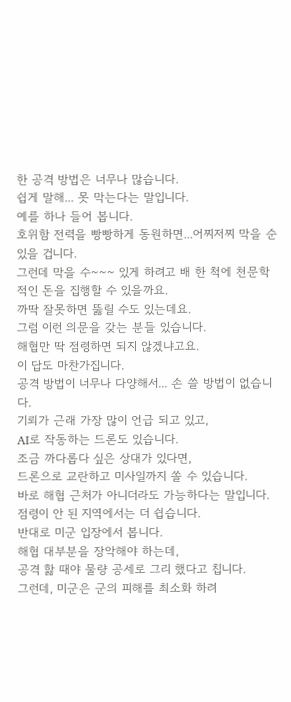한 공격 방법은 너무나 많습니다.
쉽게 말해... 못 막는다는 말입니다.
예를 하나 들어 봅니다.
호위함 전력을 빵빵하게 동원하면...어찌저찌 막을 순 있을 겁니다.
그런데 막을 수~~~ 있게 하려고 배 한 척에 천문학적인 돈을 집행할 수 있을까요.
까딱 잘못하면 뚫릴 수도 있는데요.
그럼 이런 의문을 갖는 분들 있습니다.
해협만 딱 점령하면 되지 않겠냐고요.
이 답도 마찬가집니다.
공격 방법이 너무나 다양해서... 손 쓸 방법이 없습니다.
기뢰가 근래 가장 많이 언급 되고 있고,
AI로 작동하는 드론도 있습니다.
조금 까다롭다 싶은 상대가 있다면,
드론으로 교란하고 미사일까지 쏠 수 있습니다.
바로 해협 근처가 아니더라도 가능하다는 말입니다.
점령이 안 된 지역에서는 더 쉽습니다.
반대로 미군 입장에서 봅니다.
해협 대부분을 장악해야 하는데,
공격 핧 때야 물량 공세로 그리 했다고 칩니다.
그런데, 미군은 군의 피해를 최소화 하려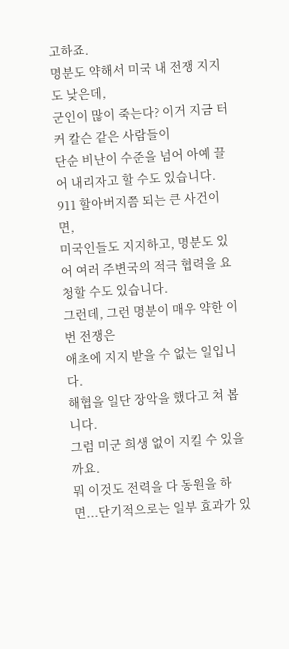고하죠.
명분도 약해서 미국 내 전쟁 지지도 낮은데,
군인이 많이 죽는다? 이거 지금 터커 칼슨 같은 사람들이
단순 비난이 수준을 넘어 아예 끌어 내리자고 할 수도 있습니다.
911 할아버지쯤 되는 큰 사건이면,
미국인들도 지지하고, 명분도 있어 여러 주변국의 적극 협력을 요청할 수도 있습니다.
그런데, 그런 명분이 매우 약한 이번 전쟁은
애초에 지지 받을 수 없는 일입니다.
해협을 일단 장악을 했다고 쳐 봅니다.
그럼 미군 희생 없이 지킬 수 있을까요.
뭐 이것도 전력을 다 동원을 하면...단기적으로는 일부 효과가 있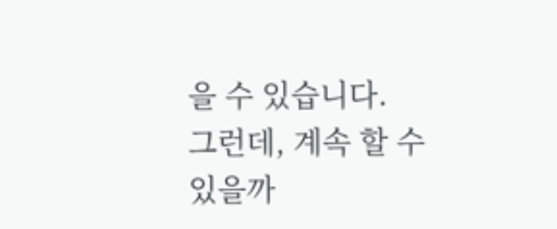을 수 있습니다.
그런데, 계속 할 수 있을까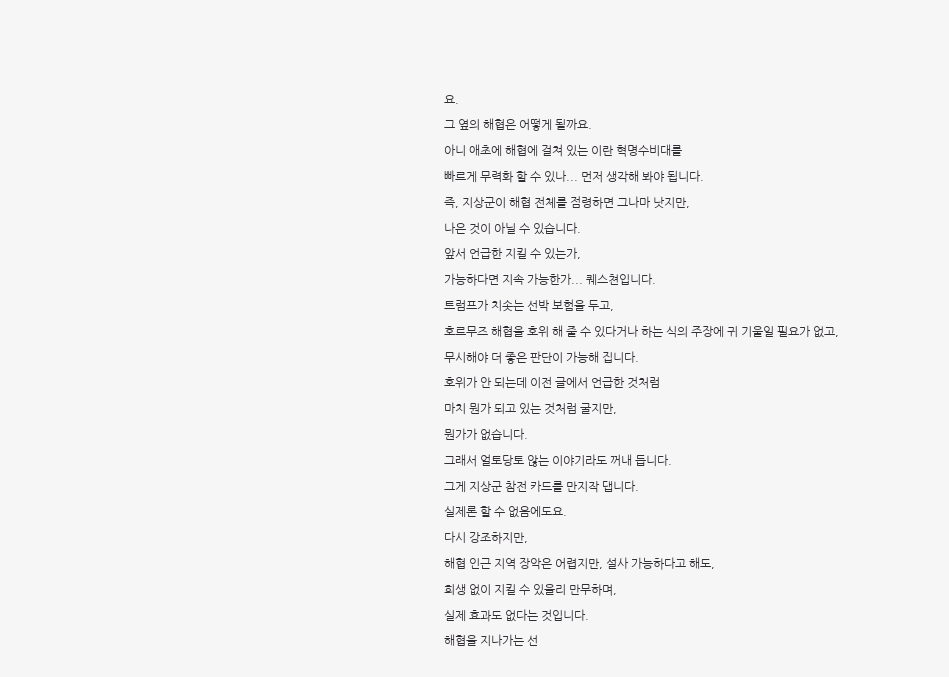요.
그 옆의 해협은 어떻게 될까요.
아니 애초에 해협에 걸쳐 있는 이란 혁명수비대를
빠르게 무력화 할 수 있나... 먼저 생각해 봐야 됩니다.
즉, 지상군이 해협 전체를 점령하면 그나마 낫지만,
나은 것이 아닐 수 있습니다.
앞서 언급한 지킬 수 있는가,
가능하다면 지속 가능한가... 퀘스쳔입니다.
트럼프가 치솟는 선박 보험을 두고,
호르무즈 해협을 호위 해 줄 수 있다거나 하는 식의 주장에 귀 기울일 필요가 없고,
무시해야 더 좋은 판단이 가능해 집니다.
호위가 안 되는데 이전 글에서 언급한 것처럼
마치 뭔가 되고 있는 것처럼 굴지만,
뭔가가 없습니다.
그래서 얼토당토 않는 이야기라도 꺼내 듭니다.
그게 지상군 참전 카드를 만지작 댑니다.
실제론 할 수 없음에도요.
다시 강조하지만,
해협 인근 지역 장악은 어렵지만, 설사 가능하다고 해도,
희생 없이 지킬 수 있을리 만무하며,
실제 효과도 없다는 것입니다.
해협을 지나가는 선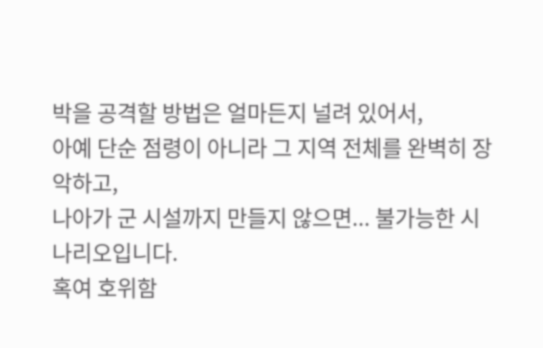박을 공격할 방법은 얼마든지 널려 있어서,
아예 단순 점령이 아니라 그 지역 전체를 완벽히 장악하고,
나아가 군 시설까지 만들지 않으면... 불가능한 시나리오입니다.
혹여 호위함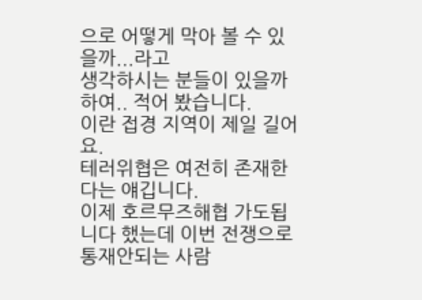으로 어떻게 막아 볼 수 있을까...라고
생각하시는 분들이 있을까 하여.. 적어 봤습니다.
이란 접경 지역이 제일 길어요.
테러위협은 여전히 존재한다는 얘깁니다.
이제 호르무즈해협 가도됩니다 했는데 이번 전쟁으로 통재안되는 사람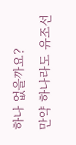하나 없을까요?
만약 하나라도 유조선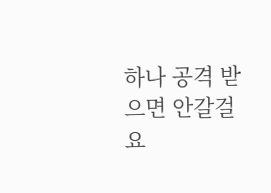하나 공격 받으면 안갈걸요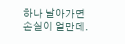하나 날아가면 손실이 얼만데.